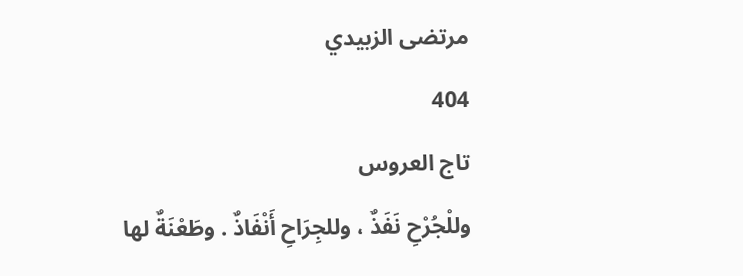مرتضى الزبيدي
404
تاج العروس
وللْجُرْحِ نَفَذٌ ، وللجِرَاحِ أَنْفَاذٌ . وطَعْنَةٌ لها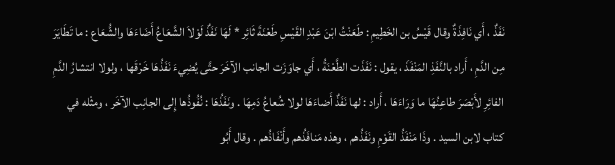نَفَذٌ ، أَي نَافِذَةٌ وقال قَيْسُ بن الخَطِيمِ : طَعَنْتُ ابْنَ عَبْدِ القَيْسِ طَعْنَةَ ثَائِر * لَهَا نَفَذٌ لَوْلاَ الشَّعَاعُ أَضَاءَهَا والشُّعَاع : ما تَطَايَرَ مِن الدَّمِ ، أَراد بالنَّفَذِ المَنْفَذَ ، يقول : نَفَذَت الطَّعْنَةُ ، أَي جاوَزَت الجانب الآخَرَ حتَّى يُضِيءَ نَفَذُهَا خَرْقَها ، ولولا انتشارُ الدَّمِ الفائِرِ لأَبْصَرَ طاعِنُهَا ما وَرَاءَهَا ، أَراد : لها نَفَذٌ أَضاءَهَا لولا شُعاعُ دَمِهَا . ونَفَذُهَا : نُفُوذُها إِلى الجانِب الآخَر ، ومثْله في كتاب لابن السيد . وذَا مَنْفَذُ القَوْمِ ونَفَذُهم ، وهذه مَنافَذُهم وأَنْفَاذُهم . وقال أَبُو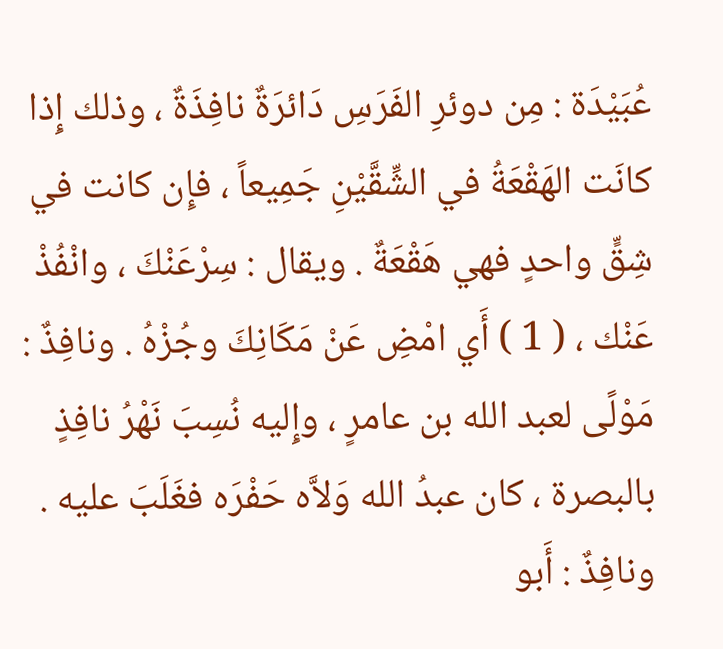عُبَيْدَة : مِن دوئرِ الفَرَسِ دَائرَةٌ نافِذَةٌ ، وذلك إِذا كانَت الهَقْعَةُ في الشِّقَّيْنِ جَمِيعاً ، فإِن كانت في شِقٍّ واحدٍ فهي هَقْعَةٌ . ويقال : سِرْعَنْكَ ، وانْفُذْ عَنْك ، ( 1 ) أَي امْضِ عَنْ مَكَانِكَ وجُزْهُ . ونافِذٌ : مَوْلًى لعبد الله بن عامرٍ ، وإِليه نُسِبَ نَهْرُ نافِذٍ بالبصرة ، كان عبدُ الله وَلاَّه حَفْرَه فغَلَبَ عليه . ونافِذٌ : أَبو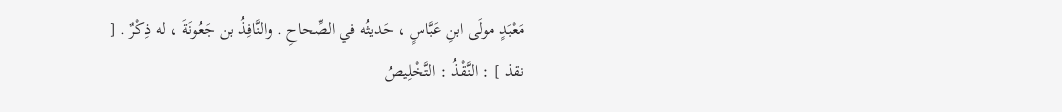مَعْبَدٍ مولَى ابنِ عَبَّاسٍ ، حَديثُه في الصِّحاحِ . والنَّافِذُ بن جَعُونَةَ ، له ذِكْرٌ . [ نقذ ] : النَّقْذُ : التَّخْلِيصُ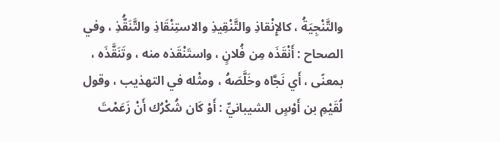والتَّنْجِيَةُ ، كالإِنْقاذِ والتَّنْقِيذِ والاستِنْقَاذِ والتَّنَقُّذِ ، وفي الصحاح : أَنْقَذَه مِن فُلانٍ ، واستَنْقَذه منه ، وتَنَقَّذَه ، بمعنًى ، أَي نَجَّاه وخَلَّصَهُ ، ومثْله في التهذيب ، وقول لُقَيْمِ بن أَوْسٍ الشيبانيِّ : أَوْ كَان شُكْرُك أَنْ زَعَمْتَ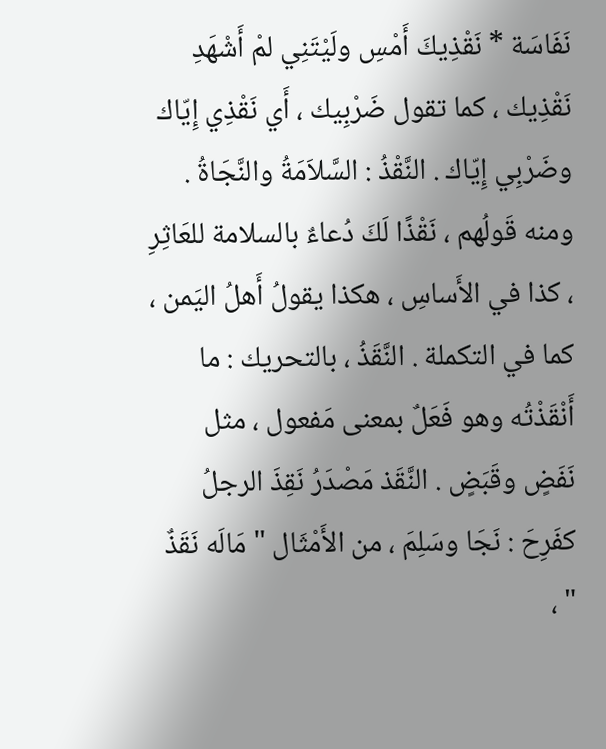نَفَاسَة * نَقْذِيكَ أَمْسِ ولَيْتَنِي لمْ أَشْهَدِ نَقْذِيك ، كما تقول ضَرْبِيك ، أَي نَقْذِي إِيّاك وضَرْبِي إِيّاك . النَّقْذُ : السَّلاَمَةُ والنَّجَاةُ . ومنه قَولُهم ، نَقْذًا لَكَ دُعاءٌ بالسلامة للعَاثِرِ ، كذا في الأَساسِ ، هكذا يقولُ أَهلُ اليَمن ، كما في التكملة . النَّقَذُ ، بالتحريك : ما أَنْقَذْتُه وهو فَعَلٌ بمعنى مَفعول ، مثل نَفَضٍ وقَبَضٍ . النَّقَذ مَصْدَرُ نَقِذَ الرجلُ كفَرِحَ : نَجَا وسَلِمَ ، من الأَمْثَال " مَالَه نَقَذٌ " ،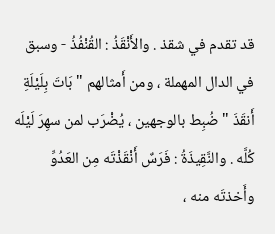قد تقدم في شقذ . والأَنْقَذُ : القُنْفُذُ - وسبق في الدال المهملة ، ومن أَمثالهم " بَاتَ بِلَيْلَةِ أَنقَذَ " ضُبِط بالوجهين ، يُضْرَب لمن سهِرَ لَيْلَه كُلَّه . والنَّقِيذَةُ : فَرَسٌ أَنْقَذْتَه مِن العَدُوِّ وأَخذتَه منه ،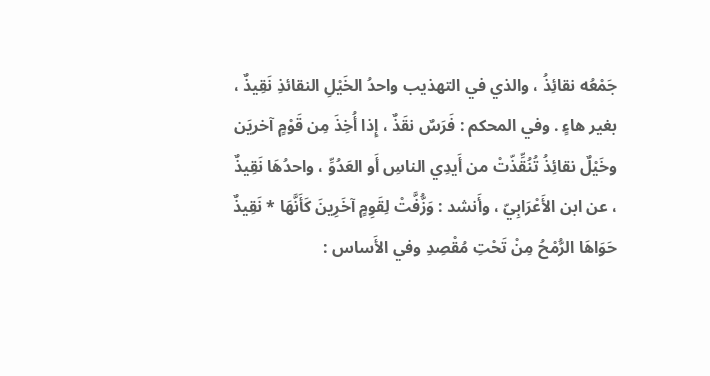جَمْعُه نقائِذُ ، والذي في التهذيب واحدُ الخَيْلِ النقائذِ نَقِيذٌ ، بغير هاءٍ . وفي المحكم : فَرَسٌ نقَذٌ ، إِذا أُخِذَ مِن قَوْمٍ آخريَن وخَيْلٌ نقائِذُ تُنُقِّذّتْ من أَيدِي الناسِ أَو العَدُوِّ ، واحدُهَا نَقِيذٌ ، عن ابن الأَعْرَابِيّ ، وأَنشد : وَزُّفَّتْ لِقَوِمٍ آخَرِينَ كَأَنَّهَا * نَقِيذٌ حَوَاهَا الرُّمْحُ مِنْ تَحْتِ مُقْصِدِ وفي الأَساس :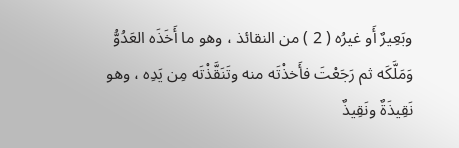وبَعِيرٌ أَو غيرُه ( 2 ) من النقائذ ، وهو ما أَخَذَه العَدُوُّ وَمَلَّكَه ثم رَجَعْتَ فأَخذْتَه منه وتَنَقَّذْتَه مِن يَدِه ، وهو نَقِيذَةٌ ونَقِيذٌ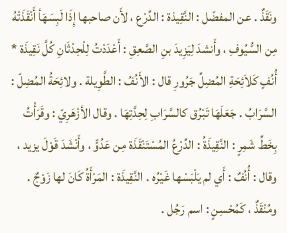ونَقَذٌ . عن المفضّل : النَّقِيذة : الدِّرْع ، لأَن صاحبها إِذَا لَبِسَهَأ أَنْقَذَتْهُ مِن السُّيُوفِ ، وأَنشدَ لِيَزِيدَ بنِ الصَّعِقِ : أَعْدَدْتُ لِلْحِدْثَانِ كُلَّ نَقِيذَة * أُنُفٍ كَلاَئِحَةِ المُضِلِّ جَرُورِ قال : الأَنُفُ : الطَّوِيلة . ولائِحَةُ المُضِلّ : السَّرَابُ . جَعَلَهَا تَبْرُق كالسَّرَابِ لِحِدَّتِهَا . وقال الأزْهَرِيّ : وقَرَأْتُ بِخَطِّ شَمِرٍ : النَّقِيذَةُ : الدِّرْعُ المُسْتَنْقَذَة مِن عَدُوٍّ ، وأَنْشَدَ قَوْلَ يزيد ، وقال : أُنُفٌ : أَي لم يَلْبَسْها غَيْرُه . النَّقِيذَة : المَرْأَةُ كَانَ لها زَوْجٌ . ومُنْقَذٌ ، كَمُحْسِنٍ : اسم رَجُل .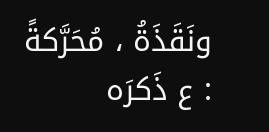ونَقَذَةُ ، مُحَرَّكةً : ع ذَكرَه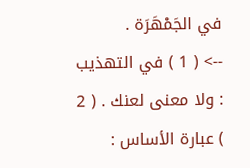في الجَمْهَرَة .
--> ( 1 ) في التهذيب : ولا معنى لعنك . ( 2 ) عبارة الأساس :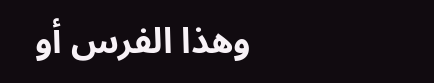وهذا الفرس أو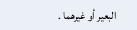البعير أو غيرهما .